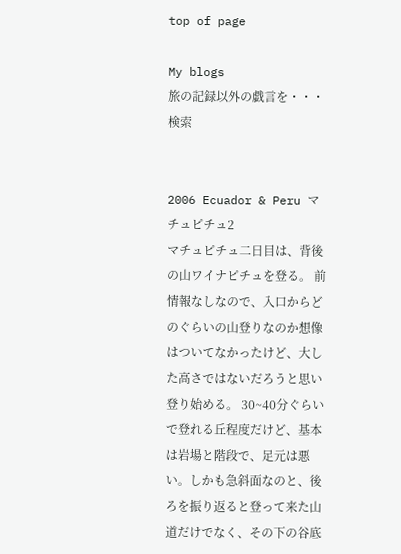top of page

My blogs
旅の記録以外の戯言を・・・
検索


2006 Ecuador & Peru マチュピチュ2
マチュピチュ二日目は、背後の山ワイナピチュを登る。 前情報なしなので、入口からどのぐらいの山登りなのか想像はついてなかったけど、大した高さではないだろうと思い登り始める。 30~40分ぐらいで登れる丘程度だけど、基本は岩場と階段で、足元は悪い。しかも急斜面なのと、後ろを振り返ると登って来た山道だけでなく、その下の谷底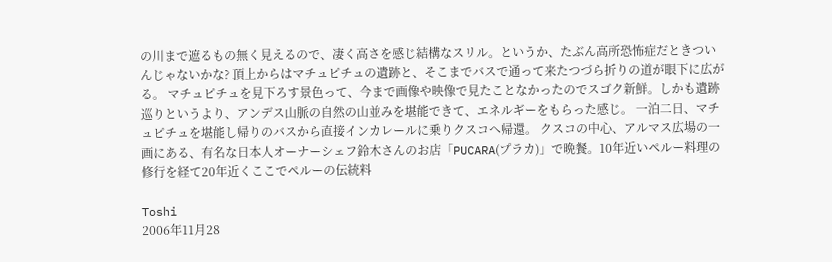の川まで遮るもの無く見えるので、凄く高さを感じ結構なスリル。というか、たぶん高所恐怖症だときついんじゃないかな? 頂上からはマチュピチュの遺跡と、そこまでバスで通って来たつづら折りの道が眼下に広がる。 マチュピチュを見下ろす景色って、今まで画像や映像で見たことなかったのでスゴク新鮮。しかも遺跡巡りというより、アンデス山脈の自然の山並みを堪能できて、エネルギーをもらった感じ。 一泊二日、マチュピチュを堪能し帰りのバスから直接インカレールに乗りクスコへ帰還。 クスコの中心、アルマス広場の一画にある、有名な日本人オーナーシェフ鈴木さんのお店「PUCARA(プラカ)」で晩餐。10年近いペルー料理の修行を経て20年近くここでペルーの伝統料

Toshi
2006年11月28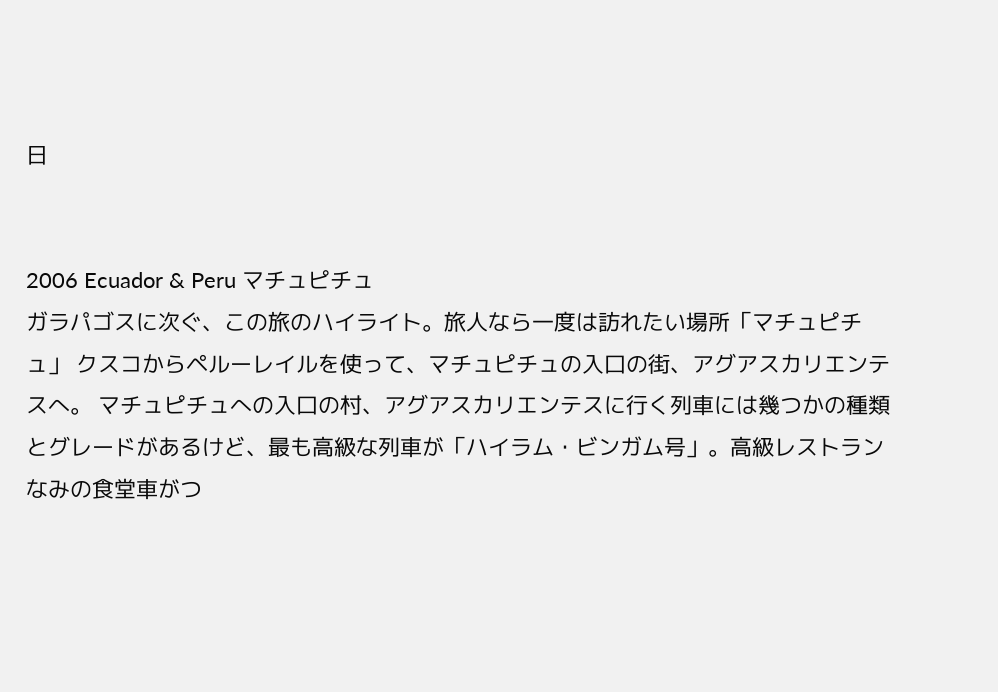日


2006 Ecuador & Peru マチュピチュ
ガラパゴスに次ぐ、この旅のハイライト。旅人なら一度は訪れたい場所「マチュピチュ」 クスコからペルーレイルを使って、マチュピチュの入口の街、アグアスカリエンテスへ。 マチュピチュへの入口の村、アグアスカリエンテスに行く列車には幾つかの種類とグレードがあるけど、最も高級な列車が「ハイラム・ビンガム号」。高級レストランなみの食堂車がつ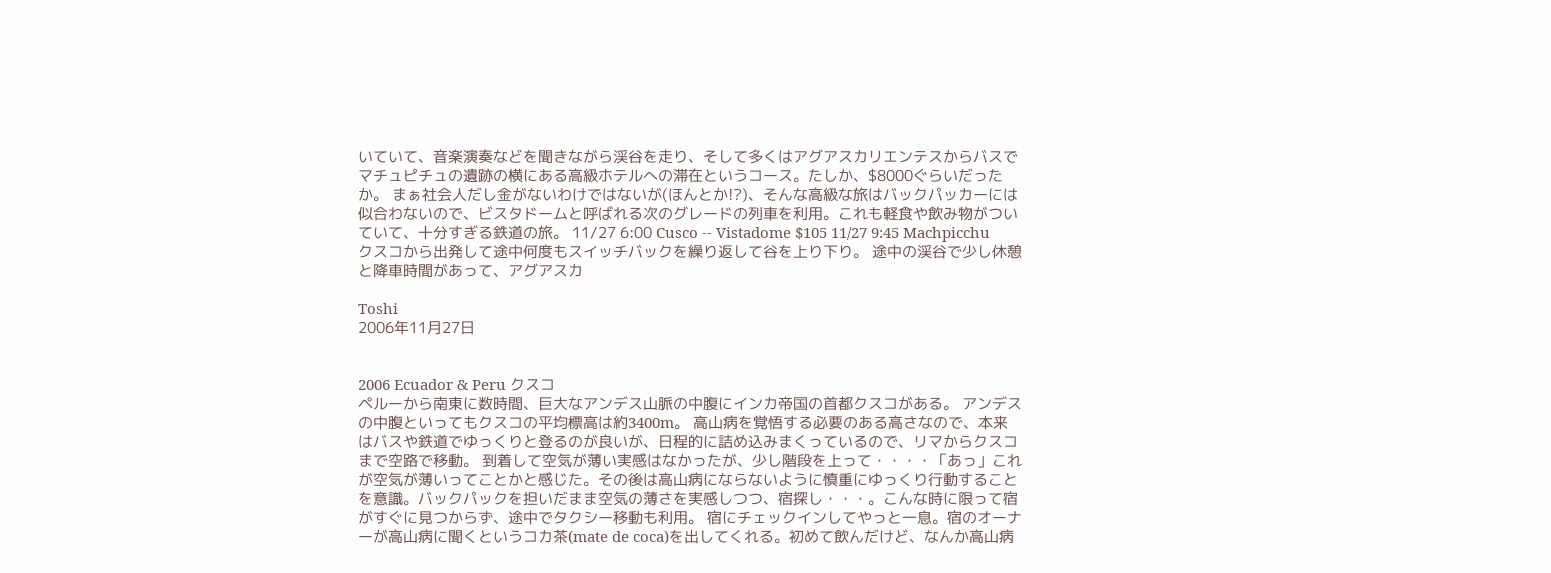いていて、音楽演奏などを聞きながら渓谷を走り、そして多くはアグアスカリエンテスからバスでマチュピチュの遺跡の横にある高級ホテルへの滞在というコース。たしか、$8000ぐらいだったか。 まぁ社会人だし金がないわけではないが(ほんとか!?)、そんな高級な旅はバックパッカーには似合わないので、ビスタドームと呼ばれる次のグレードの列車を利用。これも軽食や飲み物がついていて、十分すぎる鉄道の旅。 11/27 6:00 Cusco -- Vistadome $105 11/27 9:45 Machpicchu クスコから出発して途中何度もスイッチバックを繰り返して谷を上り下り。 途中の渓谷で少し休憩と降車時間があって、アグアスカ

Toshi
2006年11月27日


2006 Ecuador & Peru クスコ
ペルーから南東に数時間、巨大なアンデス山脈の中腹にインカ帝国の首都クスコがある。 アンデスの中腹といってもクスコの平均標高は約3400m。 高山病を覚悟する必要のある高さなので、本来はバスや鉄道でゆっくりと登るのが良いが、日程的に詰め込みまくっているので、リマからクスコまで空路で移動。 到着して空気が薄い実感はなかったが、少し階段を上って・・・・「あっ」これが空気が薄いってことかと感じた。その後は高山病にならないように慎重にゆっくり行動することを意識。バックパックを担いだまま空気の薄さを実感しつつ、宿探し・・・。こんな時に限って宿がすぐに見つからず、途中でタクシー移動も利用。 宿にチェックインしてやっと一息。宿のオーナーが高山病に聞くというコカ茶(mate de coca)を出してくれる。初めて飲んだけど、なんか高山病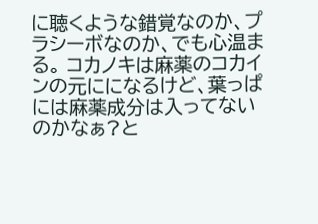に聴くような錯覚なのか、プラシーボなのか、でも心温まる。 コカノキは麻薬のコカインの元にになるけど、葉っぱには麻薬成分は入ってないのかなぁ?と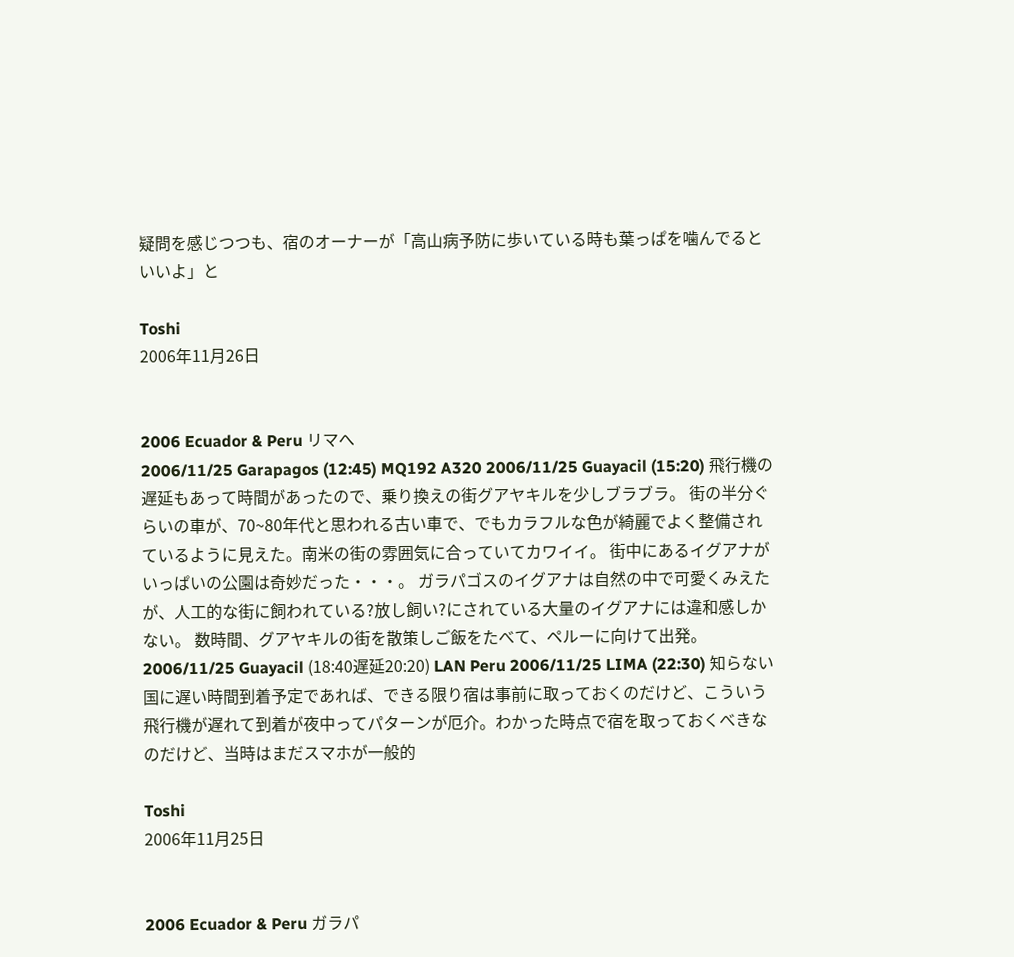疑問を感じつつも、宿のオーナーが「高山病予防に歩いている時も葉っぱを噛んでるといいよ」と

Toshi
2006年11月26日


2006 Ecuador & Peru リマへ
2006/11/25 Garapagos (12:45) MQ192 A320 2006/11/25 Guayacil (15:20) 飛行機の遅延もあって時間があったので、乗り換えの街グアヤキルを少しブラブラ。 街の半分ぐらいの車が、70~80年代と思われる古い車で、でもカラフルな色が綺麗でよく整備されているように見えた。南米の街の雰囲気に合っていてカワイイ。 街中にあるイグアナがいっぱいの公園は奇妙だった・・・。 ガラパゴスのイグアナは自然の中で可愛くみえたが、人工的な街に飼われている?放し飼い?にされている大量のイグアナには違和感しかない。 数時間、グアヤキルの街を散策しご飯をたべて、ペルーに向けて出発。 2006/11/25 Guayacil (18:40遅延20:20) LAN Peru 2006/11/25 LIMA (22:30) 知らない国に遅い時間到着予定であれば、できる限り宿は事前に取っておくのだけど、こういう飛行機が遅れて到着が夜中ってパターンが厄介。わかった時点で宿を取っておくべきなのだけど、当時はまだスマホが一般的

Toshi
2006年11月25日


2006 Ecuador & Peru ガラパ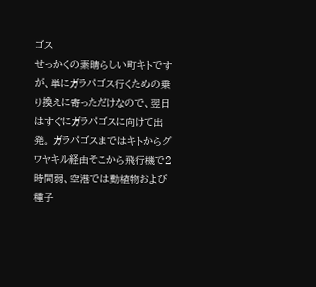ゴス
せっかくの素晴らしい町キトですが、単にガラパゴス行くための乗り換えに寄っただけなので、翌日はすぐにガラパゴスに向けて出発。 ガラパゴスまではキトからグワヤキル経由そこから飛行機で2時間弱、空港では動植物および種子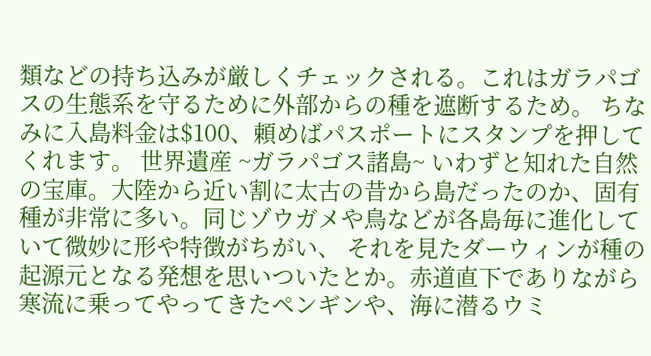類などの持ち込みが厳しくチェックされる。これはガラパゴスの生態系を守るために外部からの種を遮断するため。 ちなみに入島料金は$100、頼めばパスポートにスタンプを押してくれます。 世界遺産 ~ガラパゴス諸島~ いわずと知れた自然の宝庫。大陸から近い割に太古の昔から島だったのか、固有種が非常に多い。同じゾウガメや鳥などが各島毎に進化していて微妙に形や特徴がちがい、 それを見たダーウィンが種の起源元となる発想を思いついたとか。赤道直下でありながら寒流に乗ってやってきたペンギンや、海に潜るウミ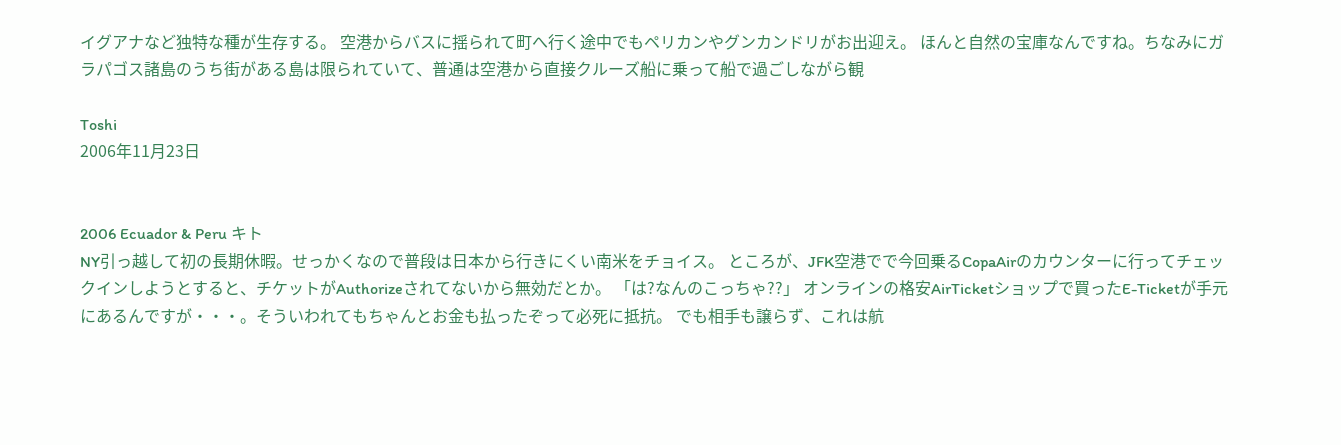イグアナなど独特な種が生存する。 空港からバスに揺られて町へ行く途中でもペリカンやグンカンドリがお出迎え。 ほんと自然の宝庫なんですね。ちなみにガラパゴス諸島のうち街がある島は限られていて、普通は空港から直接クルーズ船に乗って船で過ごしながら観

Toshi
2006年11月23日


2006 Ecuador & Peru キト
NY引っ越して初の長期休暇。せっかくなので普段は日本から行きにくい南米をチョイス。 ところが、JFK空港でで今回乗るCopaAirのカウンターに行ってチェックインしようとすると、チケットがAuthorizeされてないから無効だとか。 「は?なんのこっちゃ??」 オンラインの格安AirTicketショップで買ったE-Ticketが手元にあるんですが・・・。そういわれてもちゃんとお金も払ったぞって必死に抵抗。 でも相手も譲らず、これは航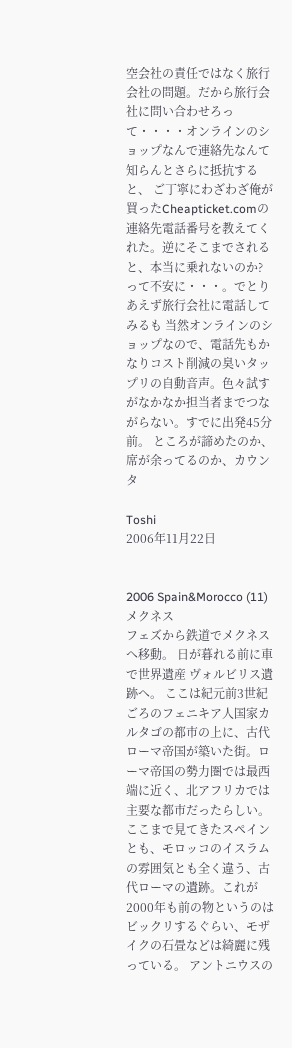空会社の責任ではなく旅行会社の問題。だから旅行会社に問い合わせろって・・・・オンラインのショップなんで連絡先なんて知らんとさらに抵抗すると、 ご丁寧にわざわざ俺が買ったCheapticket.comの連絡先電話番号を教えてくれた。逆にそこまでされると、本当に乗れないのか?って不安に・・・。でとりあえず旅行会社に電話してみるも 当然オンラインのショップなので、電話先もかなりコスト削減の臭いタップリの自動音声。色々試すがなかなか担当者までつながらない。すでに出発45分前。 ところが諦めたのか、席が余ってるのか、カウンタ

Toshi
2006年11月22日


2006 Spain&Morocco (11) メクネス
フェズから鉄道でメクネスへ移動。 日が暮れる前に車で世界遺産 ヴォルビリス遺跡へ。 ここは紀元前3世紀ごろのフェニキア人国家カルタゴの都市の上に、古代ローマ帝国が築いた街。ローマ帝国の勢力圏では最西端に近く、北アフリカでは主要な都市だったらしい。 ここまで見てきたスペインとも、モロッコのイスラムの雰囲気とも全く違う、古代ローマの遺跡。これが2000年も前の物というのはビックリするぐらい、モザイクの石畳などは綺麗に残っている。 アントニウスの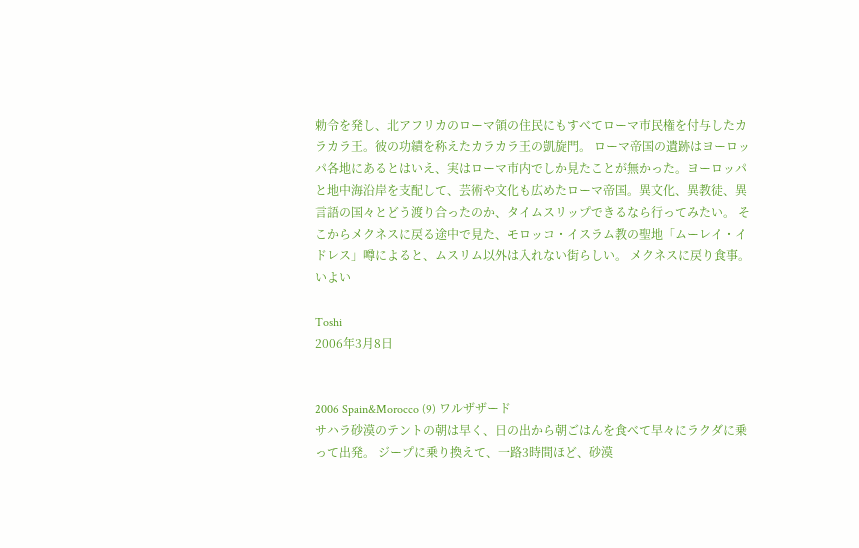勅令を発し、北アフリカのローマ領の住民にもすべてローマ市民権を付与したカラカラ王。彼の功績を称えたカラカラ王の凱旋門。 ローマ帝国の遺跡はヨーロッパ各地にあるとはいえ、実はローマ市内でしか見たことが無かった。ヨーロッパと地中海沿岸を支配して、芸術や文化も広めたローマ帝国。異文化、異教徒、異言語の国々とどう渡り合ったのか、タイムスリップできるなら行ってみたい。 そこからメクネスに戻る途中で見た、モロッコ・イスラム教の聖地「ムーレイ・イドレス」噂によると、ムスリム以外は入れない街らしい。 メクネスに戻り食事。いよい

Toshi
2006年3月8日


2006 Spain&Morocco (9) ワルザザード
サハラ砂漠のテントの朝は早く、日の出から朝ごはんを食べて早々にラクダに乗って出発。 ジープに乗り換えて、一路3時間ほど、砂漠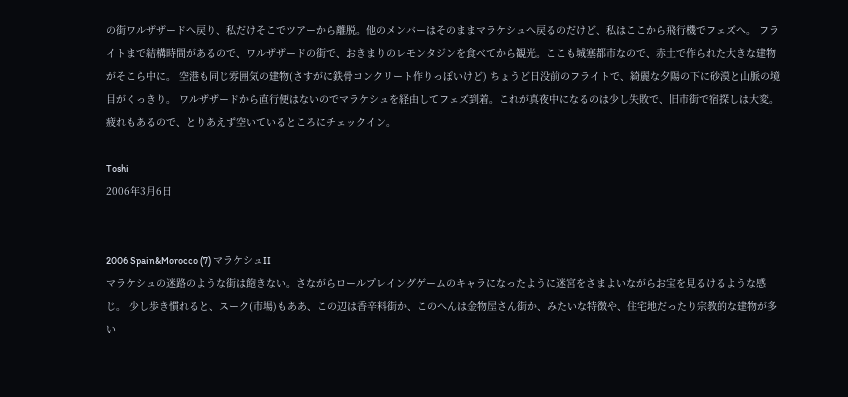の街ワルザザードへ戻り、私だけそこでツアーから離脱。他のメンバーはそのままマラケシュへ戻るのだけど、私はここから飛行機でフェズへ。 フライトまで結構時間があるので、ワルザザードの街で、おきまりのレモンタジンを食べてから観光。ここも城塞都市なので、赤土で作られた大きな建物がそこら中に。 空港も同じ雰囲気の建物(さすがに鉄骨コンクリート作りっぽいけど) ちょうど日没前のフライトで、綺麗な夕陽の下に砂漠と山脈の境目がくっきり。 ワルザザードから直行便はないのでマラケシュを経由してフェズ到着。これが真夜中になるのは少し失敗で、旧市街で宿探しは大変。疲れもあるので、とりあえず空いているところにチェックイン。

Toshi
2006年3月6日


2006 Spain&Morocco (7) マラケシュII
マラケシュの迷路のような街は飽きない。さながらロールプレイングゲームのキャラになったように迷宮をさまよいながらお宝を見るけるような感じ。 少し歩き慣れると、スーク(市場)もああ、この辺は香辛料街か、このへんは金物屋さん街か、みたいな特徴や、住宅地だったり宗教的な建物が多い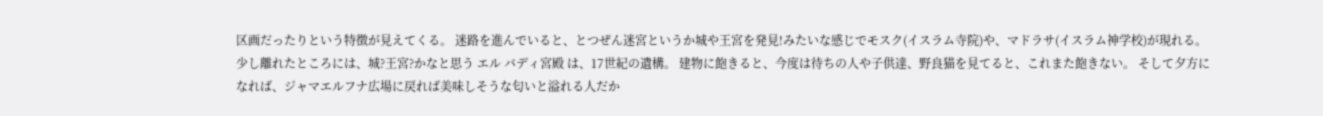区画だったりという特徴が見えてくる。 迷路を進んでいると、とつぜん迷宮というか城や王宮を発見!みたいな感じでモスク(イスラム寺院)や、マドラサ(イスラム神学校)が現れる。 少し離れたところには、城?王宮?かなと思う エル バディ宮殿 は、17世紀の遺構。 建物に飽きると、今度は待ちの人や子供達、野良猫を見てると、これまた飽きない。 そして夕方になれば、ジャマエルフナ広場に戻れば美味しそうな匂いと溢れる人だか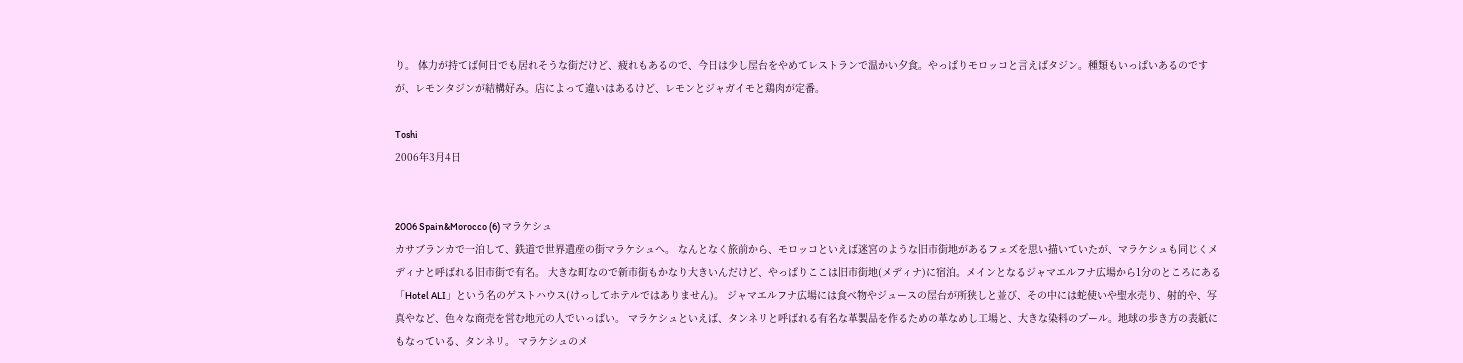り。 体力が持てば何日でも居れそうな街だけど、疲れもあるので、今日は少し屋台をやめてレストランで温かい夕食。やっぱりモロッコと言えばタジン。種類もいっぱいあるのですが、レモンタジンが結構好み。店によって違いはあるけど、レモンとジャガイモと鶏肉が定番。

Toshi
2006年3月4日


2006 Spain&Morocco (6) マラケシュ
カサブランカで一泊して、鉄道で世界遺産の街マラケシュへ。 なんとなく旅前から、モロッコといえば迷宮のような旧市街地があるフェズを思い描いていたが、マラケシュも同じくメディナと呼ばれる旧市街で有名。 大きな町なので新市街もかなり大きいんだけど、やっぱりここは旧市街地(メディナ)に宿泊。メインとなるジャマエルフナ広場から1分のところにある「Hotel ALI」という名のゲストハウス(けっしてホテルではありません)。 ジャマエルフナ広場には食べ物やジュースの屋台が所狭しと並び、その中には蛇使いや聖水売り、射的や、写真やなど、色々な商売を営む地元の人でいっぱい。 マラケシュといえば、タンネリと呼ばれる有名な革製品を作るための革なめし工場と、大きな染料のプール。地球の歩き方の表紙にもなっている、タンネリ。 マラケシュのメ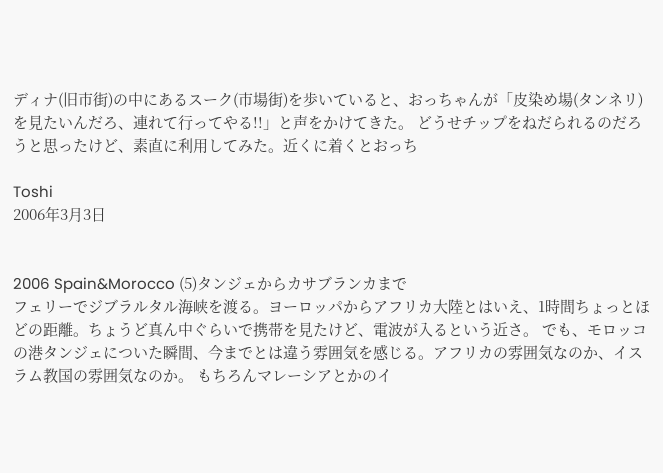ディナ(旧市街)の中にあるスーク(市場街)を歩いていると、おっちゃんが「皮染め場(タンネリ)を見たいんだろ、連れて行ってやる!!」と声をかけてきた。 どうせチップをねだられるのだろうと思ったけど、素直に利用してみた。近くに着くとおっち

Toshi
2006年3月3日


2006 Spain&Morocco (5)タンジェからカサブランカまで
フェリーでジブラルタル海峡を渡る。ヨーロッパからアフリカ大陸とはいえ、1時間ちょっとほどの距離。ちょうど真ん中ぐらいで携帯を見たけど、電波が入るという近さ。 でも、モロッコの港タンジェについた瞬間、今までとは違う雰囲気を感じる。アフリカの雰囲気なのか、イスラム教国の雰囲気なのか。 もちろんマレーシアとかのイ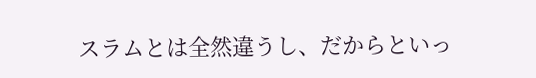スラムとは全然違うし、だからといっ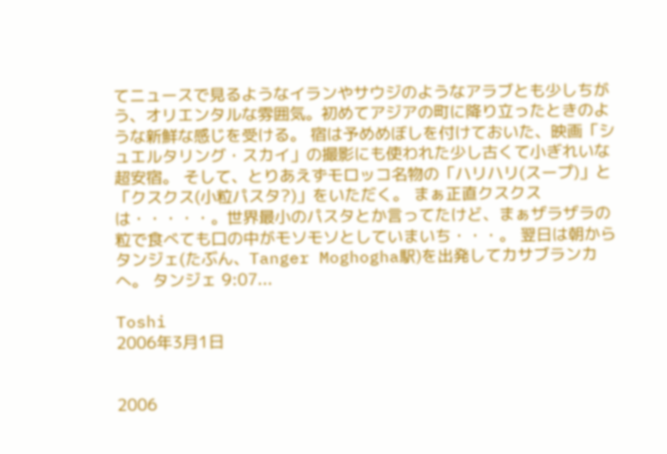てニュースで見るようなイランやサウジのようなアラブとも少しちがう、オリエンタルな雰囲気。初めてアジアの町に降り立ったときのような新鮮な感じを受ける。 宿は予めめぼしを付けておいた、映画「シュエルタリング・スカイ」の撮影にも使われた少し古くて小ぎれいな超安宿。 そして、とりあえずモロッコ名物の「ハリハリ(スープ)」と「クスクス(小粒パスタ?)」をいただく。 まぁ正直クスクスは・・・・・。世界最小のパスタとか言ってたけど、まぁザラザラの粒で食べても口の中がモソモソとしていまいち・・・。 翌日は朝からタンジェ(たぶん、Tanger Moghogha駅)を出発してカサブランカへ。 タンジェ 9:07...

Toshi
2006年3月1日


2006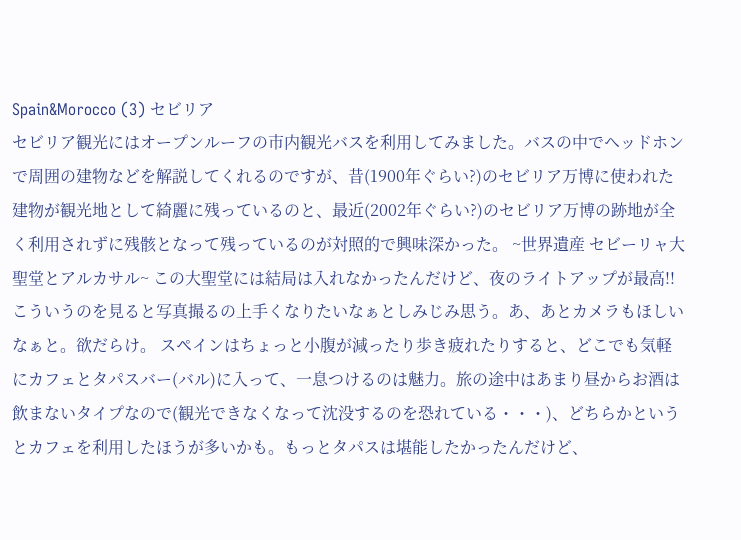Spain&Morocco (3) セビリア
セビリア観光にはオープンルーフの市内観光バスを利用してみました。バスの中でヘッドホンで周囲の建物などを解説してくれるのですが、昔(1900年ぐらい?)のセビリア万博に使われた建物が観光地として綺麗に残っているのと、最近(2002年ぐらい?)のセビリア万博の跡地が全く利用されずに残骸となって残っているのが対照的で興味深かった。 ~世界遺産 セビーリャ大聖堂とアルカサル~ この大聖堂には結局は入れなかったんだけど、夜のライトアップが最高!!こういうのを見ると写真撮るの上手くなりたいなぁとしみじみ思う。あ、あとカメラもほしいなぁと。欲だらけ。 スペインはちょっと小腹が減ったり歩き疲れたりすると、どこでも気軽にカフェとタパスバー(バル)に入って、一息つけるのは魅力。旅の途中はあまり昼からお酒は飲まないタイプなので(観光できなくなって沈没するのを恐れている・・・)、どちらかというとカフェを利用したほうが多いかも。もっとタパスは堪能したかったんだけど、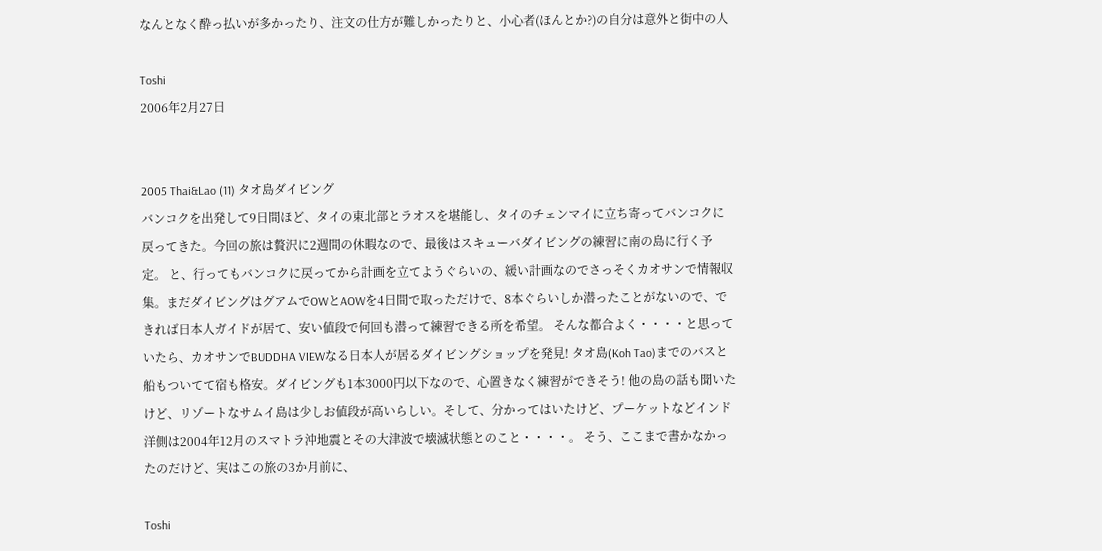なんとなく酔っ払いが多かったり、注文の仕方が難しかったりと、小心者(ほんとか?)の自分は意外と街中の人

Toshi
2006年2月27日


2005 Thai&Lao (11) タオ島ダイビング
バンコクを出発して9日間ほど、タイの東北部とラオスを堪能し、タイのチェンマイに立ち寄ってバンコクに戻ってきた。今回の旅は贅沢に2週間の休暇なので、最後はスキューバダイビングの練習に南の島に行く予定。 と、行ってもバンコクに戻ってから計画を立てようぐらいの、緩い計画なのでさっそくカオサンで情報収集。まだダイビングはグアムでOWとAOWを4日間で取っただけで、8本ぐらいしか潜ったことがないので、できれば日本人ガイドが居て、安い値段で何回も潜って練習できる所を希望。 そんな都合よく・・・・と思っていたら、カオサンでBUDDHA VIEWなる日本人が居るダイビングショップを発見! タオ島(Koh Tao)までのバスと船もついてて宿も格安。ダイビングも1本3000円以下なので、心置きなく練習ができそう! 他の島の話も聞いたけど、リゾートなサムイ島は少しお値段が高いらしい。そして、分かってはいたけど、プーケットなどインド洋側は2004年12月のスマトラ沖地震とその大津波で壊滅状態とのこと・・・・。 そう、ここまで書かなかったのだけど、実はこの旅の3か月前に、

Toshi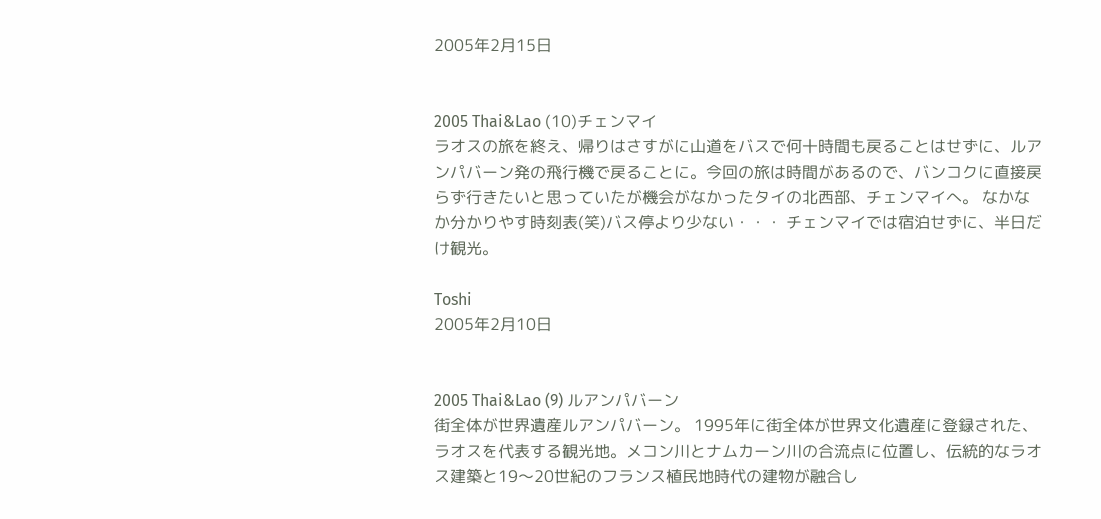2005年2月15日


2005 Thai&Lao (10)チェンマイ
ラオスの旅を終え、帰りはさすがに山道をバスで何十時間も戻ることはせずに、ルアンパバーン発の飛行機で戻ることに。今回の旅は時間があるので、バンコクに直接戻らず行きたいと思っていたが機会がなかったタイの北西部、チェンマイへ。 なかなか分かりやす時刻表(笑)バス停より少ない・・・ チェンマイでは宿泊せずに、半日だけ観光。

Toshi
2005年2月10日


2005 Thai&Lao (9) ルアンパバーン
街全体が世界遺産ルアンパバーン。 1995年に街全体が世界文化遺産に登録された、ラオスを代表する観光地。メコン川とナムカーン川の合流点に位置し、伝統的なラオス建築と19〜20世紀のフランス植民地時代の建物が融合し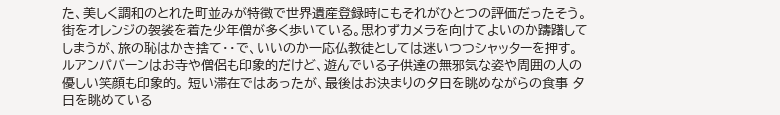た、美しく調和のとれた町並みが特徴で世界遺産登録時にもそれがひとつの評価だったそう。 街をオレンジの袈裟を着た少年僧が多く歩いている。思わずカメラを向けてよいのか躊躇してしまうが、旅の恥はかき捨て・・で、いいのか一応仏教徒としては迷いつつシャッターを押す。 ルアンパバーンはお寺や僧侶も印象的だけど、遊んでいる子供達の無邪気な姿や周囲の人の優しい笑顔も印象的。 短い滞在ではあったが、最後はお決まりの夕日を眺めながらの食事 夕日を眺めている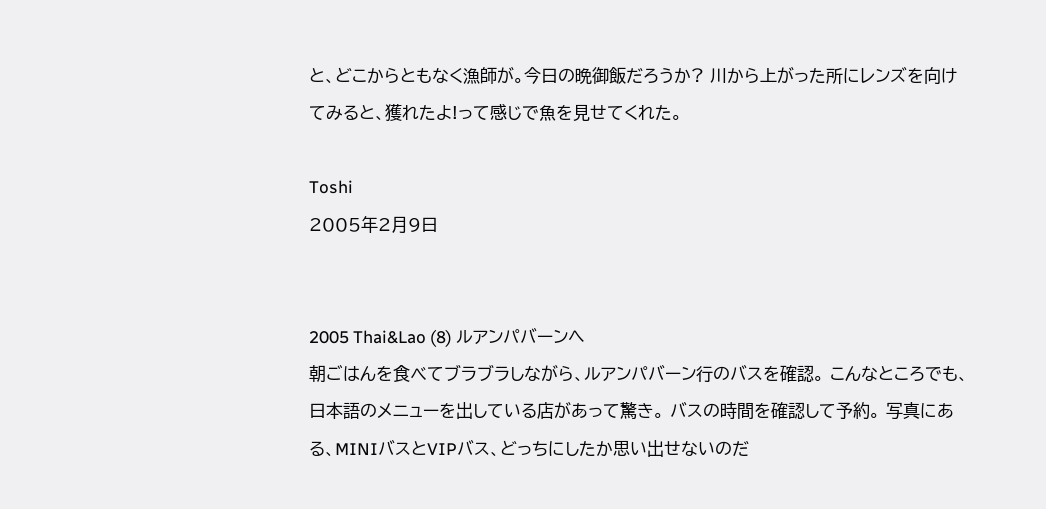と、どこからともなく漁師が。今日の晩御飯だろうか? 川から上がった所にレンズを向けてみると、獲れたよ!って感じで魚を見せてくれた。

Toshi
2005年2月9日


2005 Thai&Lao (8) ルアンパバーンへ
朝ごはんを食べてブラブラしながら、ルアンパバーン行のバスを確認。 こんなところでも、日本語のメニューを出している店があって驚き。 バスの時間を確認して予約。 写真にある、MINIバスとVIPバス、どっちにしたか思い出せないのだ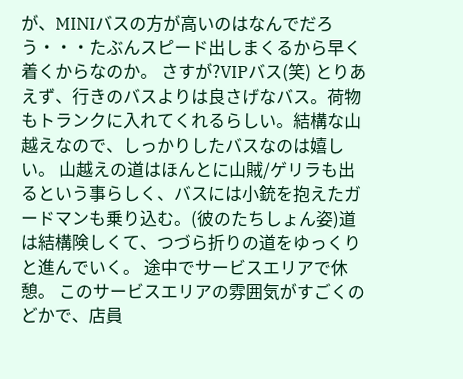が、MINIバスの方が高いのはなんでだろう・・・たぶんスピード出しまくるから早く着くからなのか。 さすが?VIPバス(笑) とりあえず、行きのバスよりは良さげなバス。荷物もトランクに入れてくれるらしい。結構な山越えなので、しっかりしたバスなのは嬉しい。 山越えの道はほんとに山賊/ゲリラも出るという事らしく、バスには小銃を抱えたガードマンも乗り込む。(彼のたちしょん姿)道は結構険しくて、つづら折りの道をゆっくりと進んでいく。 途中でサービスエリアで休憩。 このサービスエリアの雰囲気がすごくのどかで、店員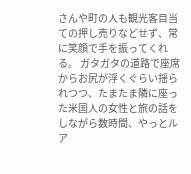さんや町の人も観光客目当ての押し売りなどせず、常に笑顔で手を振ってくれる。 ガタガタの道路で座席からお尻が浮くぐらい揺られつつ、たまたま隣に座った米国人の女性と旅の話をしながら数時間、やっとルア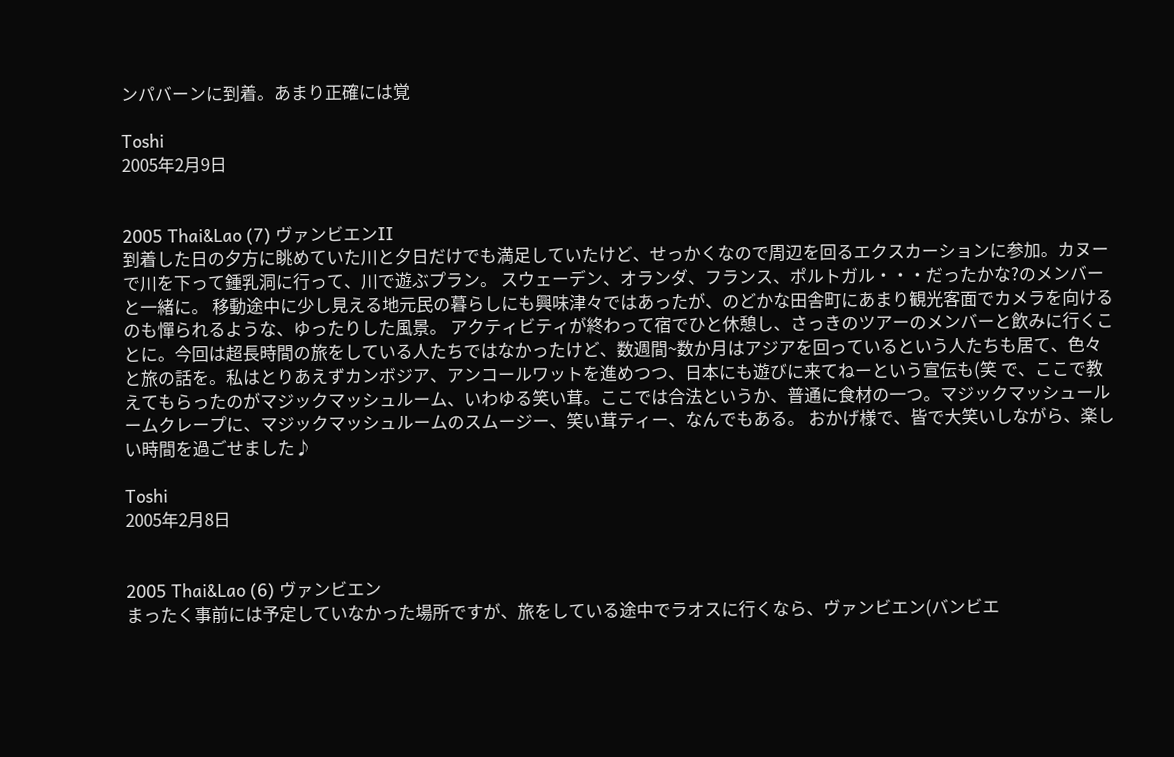ンパバーンに到着。あまり正確には覚

Toshi
2005年2月9日


2005 Thai&Lao (7) ヴァンビエンII
到着した日の夕方に眺めていた川と夕日だけでも満足していたけど、せっかくなので周辺を回るエクスカーションに参加。カヌーで川を下って鍾乳洞に行って、川で遊ぶプラン。 スウェーデン、オランダ、フランス、ポルトガル・・・だったかな?のメンバーと一緒に。 移動途中に少し見える地元民の暮らしにも興味津々ではあったが、のどかな田舎町にあまり観光客面でカメラを向けるのも憚られるような、ゆったりした風景。 アクティビティが終わって宿でひと休憩し、さっきのツアーのメンバーと飲みに行くことに。今回は超長時間の旅をしている人たちではなかったけど、数週間~数か月はアジアを回っているという人たちも居て、色々と旅の話を。私はとりあえずカンボジア、アンコールワットを進めつつ、日本にも遊びに来てねーという宣伝も(笑 で、ここで教えてもらったのがマジックマッシュルーム、いわゆる笑い茸。ここでは合法というか、普通に食材の一つ。マジックマッシュールームクレープに、マジックマッシュルームのスムージー、笑い茸ティー、なんでもある。 おかげ様で、皆で大笑いしながら、楽しい時間を過ごせました♪

Toshi
2005年2月8日


2005 Thai&Lao (6) ヴァンビエン
まったく事前には予定していなかった場所ですが、旅をしている途中でラオスに行くなら、ヴァンビエン(バンビエ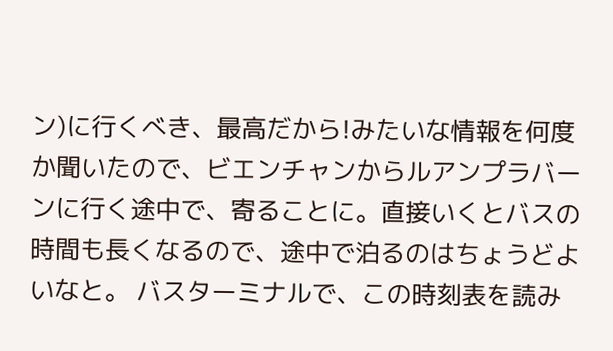ン)に行くべき、最高だから!みたいな情報を何度か聞いたので、ビエンチャンからルアンプラバーンに行く途中で、寄ることに。直接いくとバスの時間も長くなるので、途中で泊るのはちょうどよいなと。 バスターミナルで、この時刻表を読み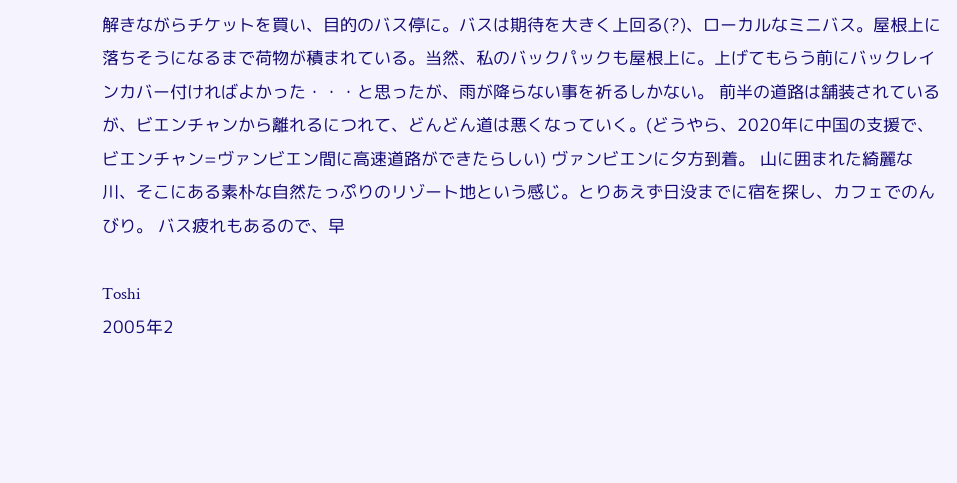解きながらチケットを買い、目的のバス停に。バスは期待を大きく上回る(?)、ローカルなミニバス。屋根上に落ちそうになるまで荷物が積まれている。当然、私のバックパックも屋根上に。上げてもらう前にバックレインカバー付ければよかった・・・と思ったが、雨が降らない事を祈るしかない。 前半の道路は舗装されているが、ビエンチャンから離れるにつれて、どんどん道は悪くなっていく。(どうやら、2020年に中国の支援で、ビエンチャン=ヴァンビエン間に高速道路ができたらしい) ヴァンビエンに夕方到着。 山に囲まれた綺麗な川、そこにある素朴な自然たっぷりのリゾート地という感じ。とりあえず日没までに宿を探し、カフェでのんびり。 バス疲れもあるので、早

Toshi
2005年2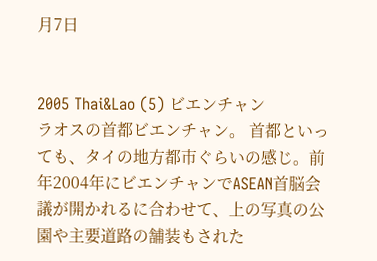月7日


2005 Thai&Lao (5) ビエンチャン
ラオスの首都ビエンチャン。 首都といっても、タイの地方都市ぐらいの感じ。前年2004年にビエンチャンでASEAN首脳会議が開かれるに合わせて、上の写真の公園や主要道路の舗装もされた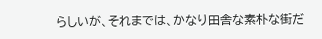らしいが、それまでは、かなり田舎な素朴な街だ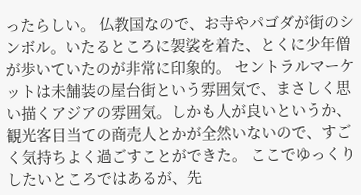ったらしい。 仏教国なので、お寺やパゴダが街のシンボル。いたるところに袈裟を着た、とくに少年僧が歩いていたのが非常に印象的。 セントラルマーケットは未舗装の屋台街という雰囲気で、まさしく思い描くアジアの雰囲気。しかも人が良いというか、観光客目当ての商売人とかが全然いないので、すごく気持ちよく過ごすことができた。 ここでゆっくりしたいところではあるが、先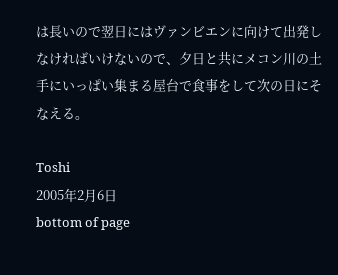は長いので翌日にはヴァンビエンに向けて出発しなければいけないので、夕日と共にメコン川の土手にいっぱい集まる屋台で食事をして次の日にそなえる。

Toshi
2005年2月6日
bottom of page